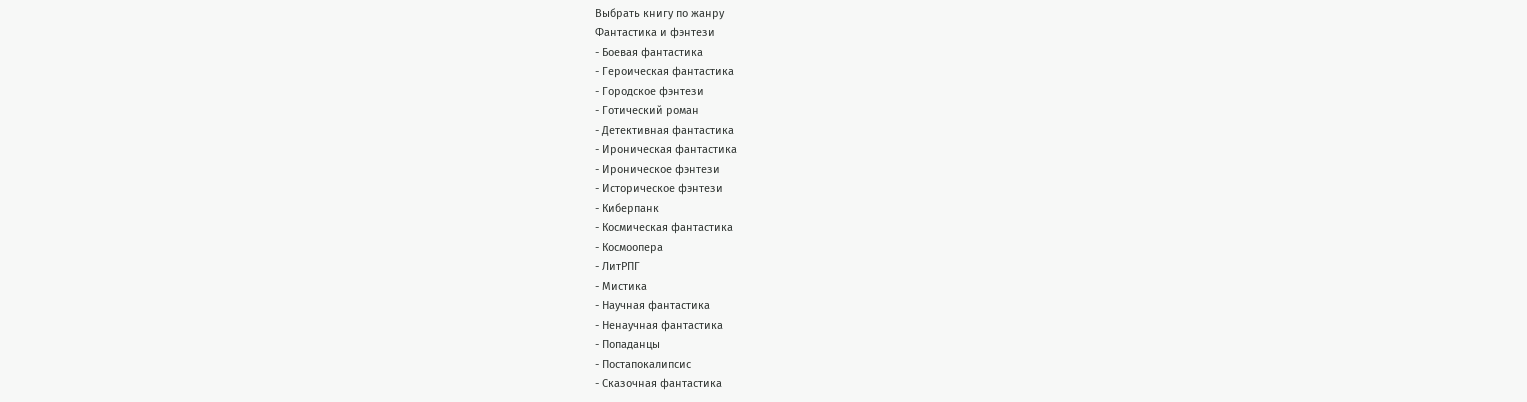Выбрать книгу по жанру
Фантастика и фэнтези
- Боевая фантастика
- Героическая фантастика
- Городское фэнтези
- Готический роман
- Детективная фантастика
- Ироническая фантастика
- Ироническое фэнтези
- Историческое фэнтези
- Киберпанк
- Космическая фантастика
- Космоопера
- ЛитРПГ
- Мистика
- Научная фантастика
- Ненаучная фантастика
- Попаданцы
- Постапокалипсис
- Сказочная фантастика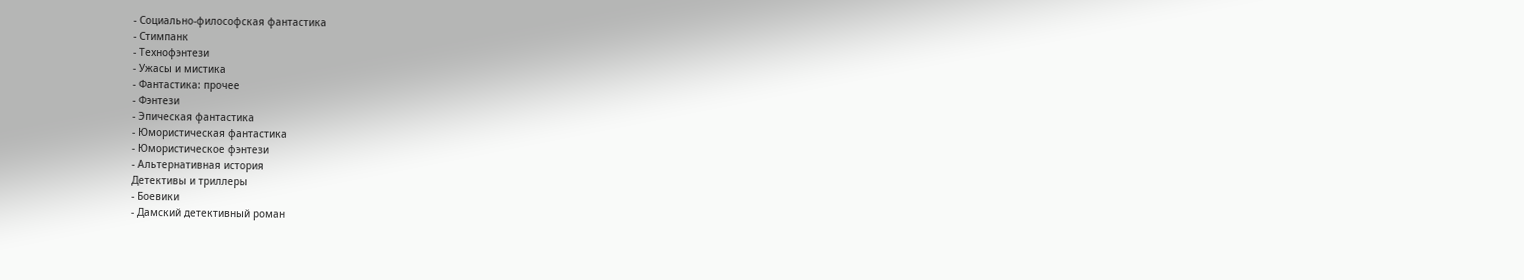- Социально-философская фантастика
- Стимпанк
- Технофэнтези
- Ужасы и мистика
- Фантастика: прочее
- Фэнтези
- Эпическая фантастика
- Юмористическая фантастика
- Юмористическое фэнтези
- Альтернативная история
Детективы и триллеры
- Боевики
- Дамский детективный роман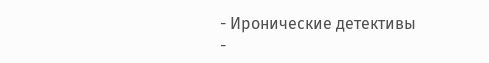- Иронические детективы
-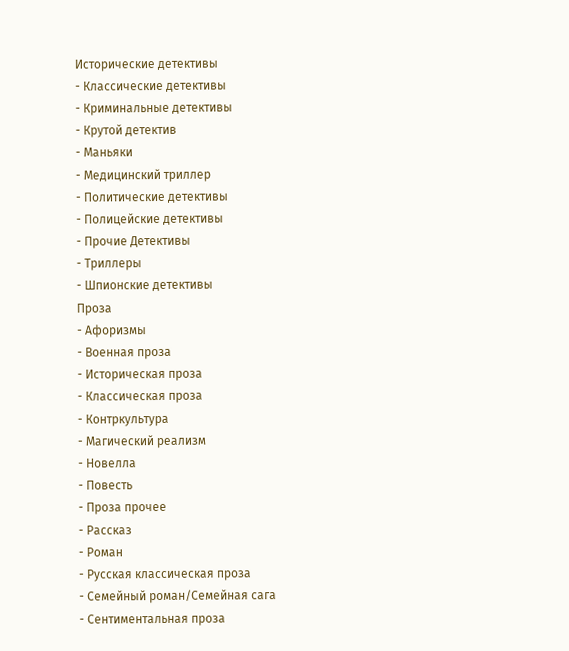Исторические детективы
- Классические детективы
- Криминальные детективы
- Крутой детектив
- Маньяки
- Медицинский триллер
- Политические детективы
- Полицейские детективы
- Прочие Детективы
- Триллеры
- Шпионские детективы
Проза
- Афоризмы
- Военная проза
- Историческая проза
- Классическая проза
- Контркультура
- Магический реализм
- Новелла
- Повесть
- Проза прочее
- Рассказ
- Роман
- Русская классическая проза
- Семейный роман/Семейная сага
- Сентиментальная проза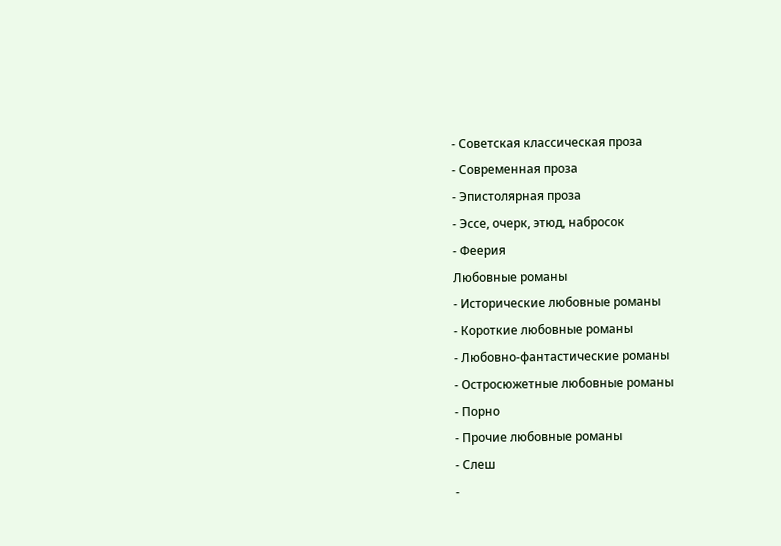- Советская классическая проза
- Современная проза
- Эпистолярная проза
- Эссе, очерк, этюд, набросок
- Феерия
Любовные романы
- Исторические любовные романы
- Короткие любовные романы
- Любовно-фантастические романы
- Остросюжетные любовные романы
- Порно
- Прочие любовные романы
- Слеш
-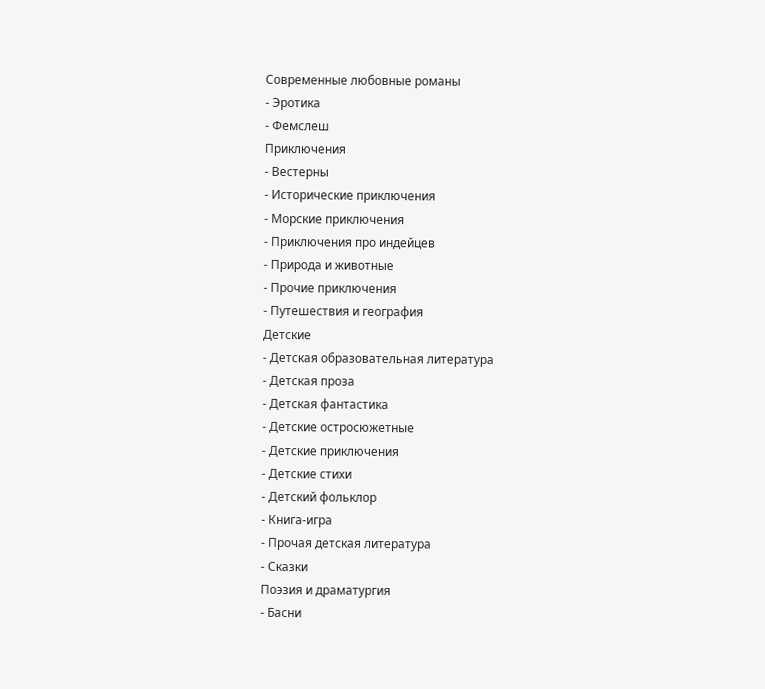Современные любовные романы
- Эротика
- Фемслеш
Приключения
- Вестерны
- Исторические приключения
- Морские приключения
- Приключения про индейцев
- Природа и животные
- Прочие приключения
- Путешествия и география
Детские
- Детская образовательная литература
- Детская проза
- Детская фантастика
- Детские остросюжетные
- Детские приключения
- Детские стихи
- Детский фольклор
- Книга-игра
- Прочая детская литература
- Сказки
Поэзия и драматургия
- Басни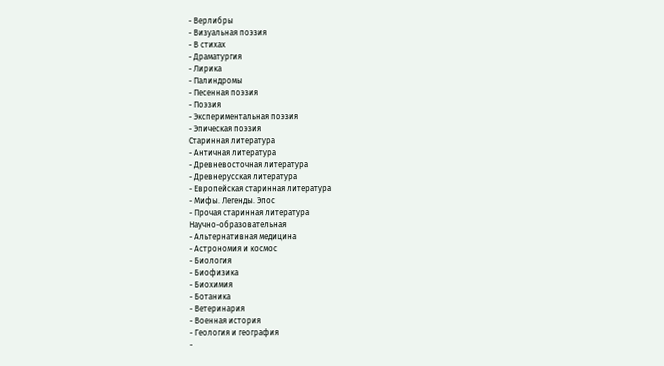- Верлибры
- Визуальная поэзия
- В стихах
- Драматургия
- Лирика
- Палиндромы
- Песенная поэзия
- Поэзия
- Экспериментальная поэзия
- Эпическая поэзия
Старинная литература
- Античная литература
- Древневосточная литература
- Древнерусская литература
- Европейская старинная литература
- Мифы. Легенды. Эпос
- Прочая старинная литература
Научно-образовательная
- Альтернативная медицина
- Астрономия и космос
- Биология
- Биофизика
- Биохимия
- Ботаника
- Ветеринария
- Военная история
- Геология и география
-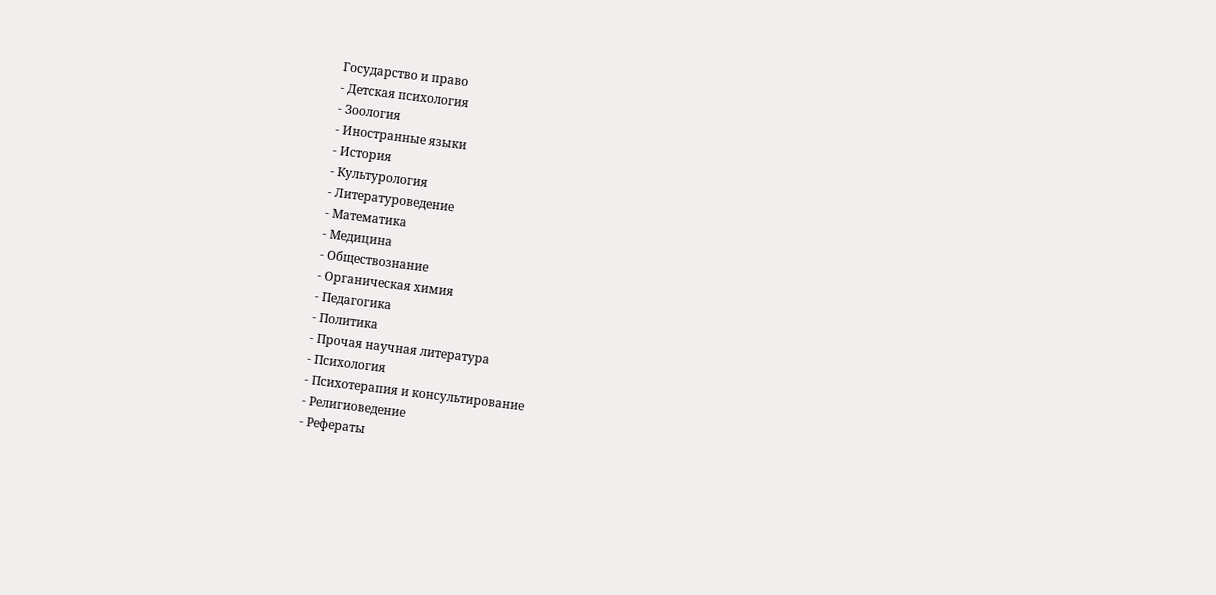Государство и право
- Детская психология
- Зоология
- Иностранные языки
- История
- Культурология
- Литературоведение
- Математика
- Медицина
- Обществознание
- Органическая химия
- Педагогика
- Политика
- Прочая научная литература
- Психология
- Психотерапия и консультирование
- Религиоведение
- Рефераты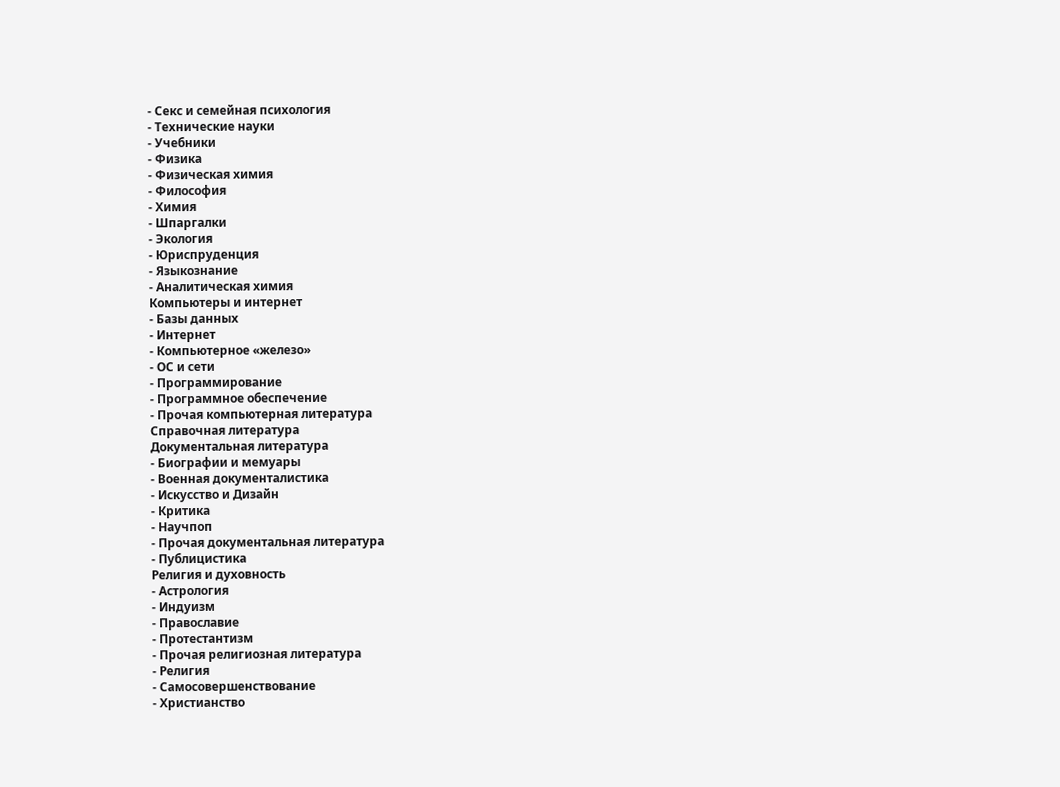- Секс и семейная психология
- Технические науки
- Учебники
- Физика
- Физическая химия
- Философия
- Химия
- Шпаргалки
- Экология
- Юриспруденция
- Языкознание
- Аналитическая химия
Компьютеры и интернет
- Базы данных
- Интернет
- Компьютерное «железо»
- ОС и сети
- Программирование
- Программное обеспечение
- Прочая компьютерная литература
Справочная литература
Документальная литература
- Биографии и мемуары
- Военная документалистика
- Искусство и Дизайн
- Критика
- Научпоп
- Прочая документальная литература
- Публицистика
Религия и духовность
- Астрология
- Индуизм
- Православие
- Протестантизм
- Прочая религиозная литература
- Религия
- Самосовершенствование
- Христианство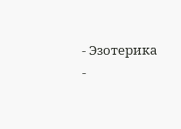- Эзотерика
-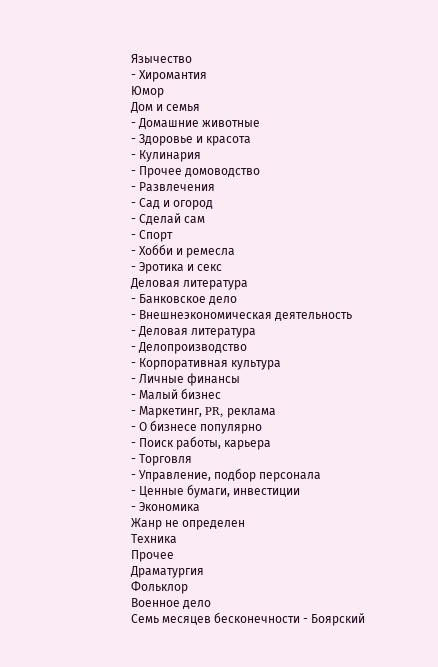Язычество
- Хиромантия
Юмор
Дом и семья
- Домашние животные
- Здоровье и красота
- Кулинария
- Прочее домоводство
- Развлечения
- Сад и огород
- Сделай сам
- Спорт
- Хобби и ремесла
- Эротика и секс
Деловая литература
- Банковское дело
- Внешнеэкономическая деятельность
- Деловая литература
- Делопроизводство
- Корпоративная культура
- Личные финансы
- Малый бизнес
- Маркетинг, PR, реклама
- О бизнесе популярно
- Поиск работы, карьера
- Торговля
- Управление, подбор персонала
- Ценные бумаги, инвестиции
- Экономика
Жанр не определен
Техника
Прочее
Драматургия
Фольклор
Военное дело
Семь месяцев бесконечности - Боярский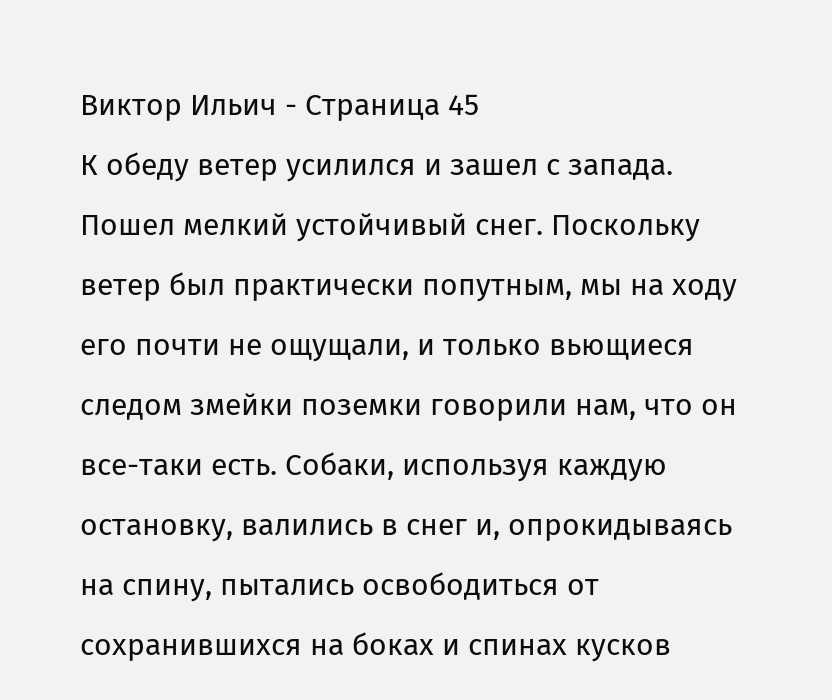Виктор Ильич - Страница 45
К обеду ветер усилился и зашел с запада. Пошел мелкий устойчивый снег. Поскольку ветер был практически попутным, мы на ходу его почти не ощущали, и только вьющиеся следом змейки поземки говорили нам, что он все-таки есть. Собаки, используя каждую остановку, валились в снег и, опрокидываясь на спину, пытались освободиться от сохранившихся на боках и спинах кусков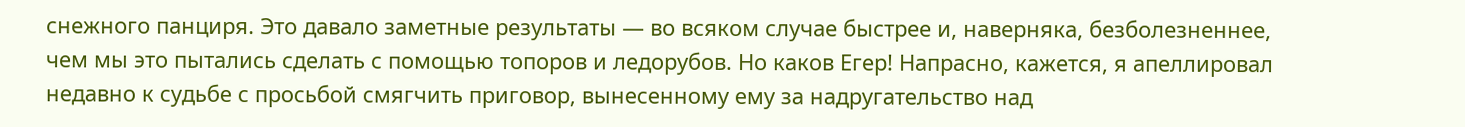снежного панциря. Это давало заметные результаты — во всяком случае быстрее и, наверняка, безболезненнее, чем мы это пытались сделать с помощью топоров и ледорубов. Но каков Егер! Напрасно, кажется, я апеллировал недавно к судьбе с просьбой смягчить приговор, вынесенному ему за надругательство над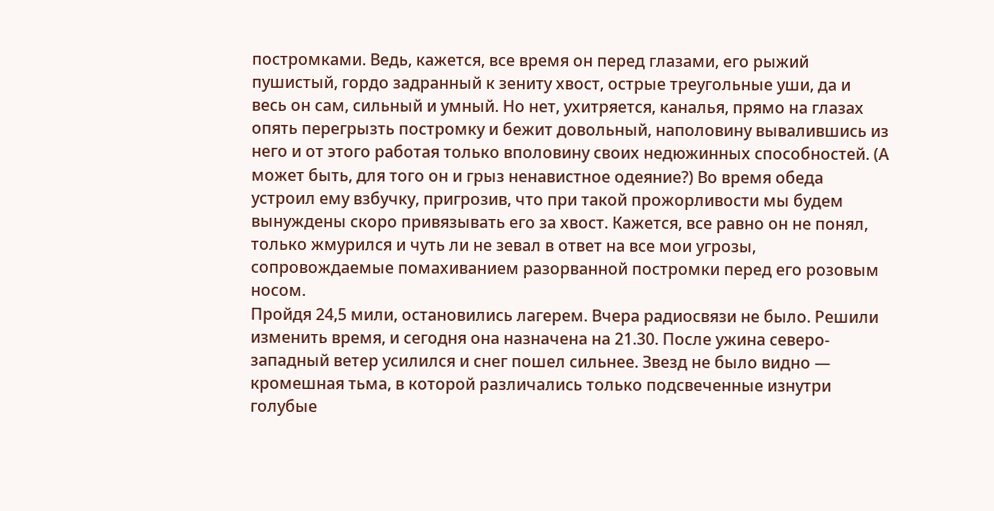постромками. Ведь, кажется, все время он перед глазами, его рыжий пушистый, гордо задранный к зениту хвост, острые треугольные уши, да и весь он сам, сильный и умный. Но нет, ухитряется, каналья, прямо на глазах опять перегрызть постромку и бежит довольный, наполовину вывалившись из него и от этого работая только вполовину своих недюжинных способностей. (А может быть, для того он и грыз ненавистное одеяние?) Во время обеда устроил ему взбучку, пригрозив, что при такой прожорливости мы будем вынуждены скоро привязывать его за хвост. Кажется, все равно он не понял, только жмурился и чуть ли не зевал в ответ на все мои угрозы, сопровождаемые помахиванием разорванной постромки перед его розовым носом.
Пройдя 24,5 мили, остановились лагерем. Вчера радиосвязи не было. Решили изменить время, и сегодня она назначена на 21.30. После ужина северо-западный ветер усилился и снег пошел сильнее. Звезд не было видно — кромешная тьма, в которой различались только подсвеченные изнутри голубые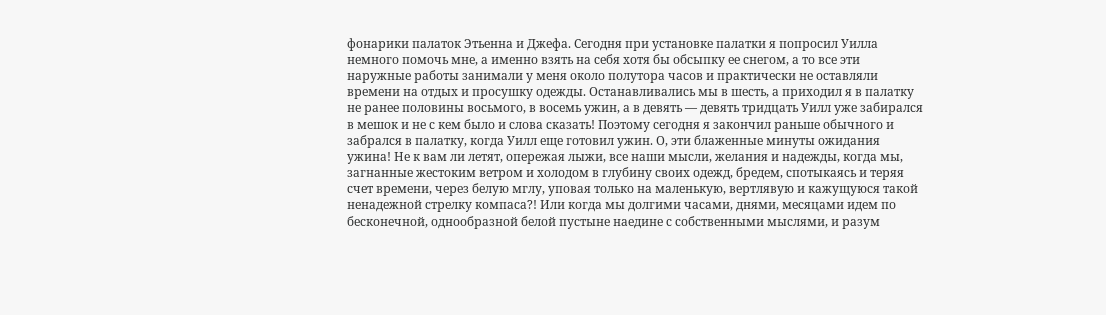фонарики палаток Этьенна и Джефа. Сегодня при установке палатки я попросил Уилла немного помочь мне, а именно взять на себя хотя бы обсыпку ее снегом, а то все эти наружные работы занимали у меня около полутора часов и практически не оставляли времени на отдых и просушку одежды. Останавливались мы в шесть, а приходил я в палатку не ранее половины восьмого, в восемь ужин, а в девять — девять тридцать Уилл уже забирался в мешок и не с кем было и слова сказать! Поэтому сегодня я закончил раньше обычного и забрался в палатку, когда Уилл еще готовил ужин. О, эти блаженные минуты ожидания ужина! Не к вам ли летят, опережая лыжи, все наши мысли, желания и надежды, когда мы, загнанные жестоким ветром и холодом в глубину своих одежд, бредем, спотыкаясь и теряя счет времени, через белую мглу, уповая только на маленькую, вертлявую и кажущуюся такой ненадежной стрелку компаса?! Или когда мы долгими часами, днями, месяцами идем по бесконечной, однообразной белой пустыне наедине с собственными мыслями, и разум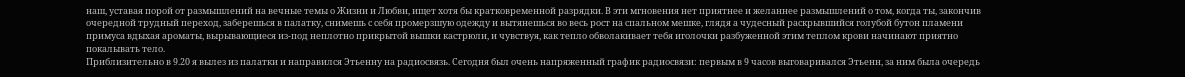наш, уставая порой от размышлений на вечные темы о Жизни и Любви, ищет хотя бы кратковременной разрядки. В эти мгновения нет приятнее и желаннее размышлений о том, когда ты, закончив очередной трудный переход, заберешься в палатку, снимешь с себя промерзшую одежду и вытянешься во весь рост на спальном мешке, глядя а чудесный раскрывшийся голубой бутон пламени примуса вдыхая ароматы, вырывающиеся из-под неплотно прикрытой вышки кастрюли, и чувствуя, как тепло обволакивает тебя иголочки разбуженной этим теплом крови начинают приятно покалывать тело.
Приблизительно в 9.20 я вылез из палатки и направился Этьенну на радиосвязь. Сегодня был очень напряженный график радиосвязи: первым в 9 часов выговаривался Этьенн, за ним была очередь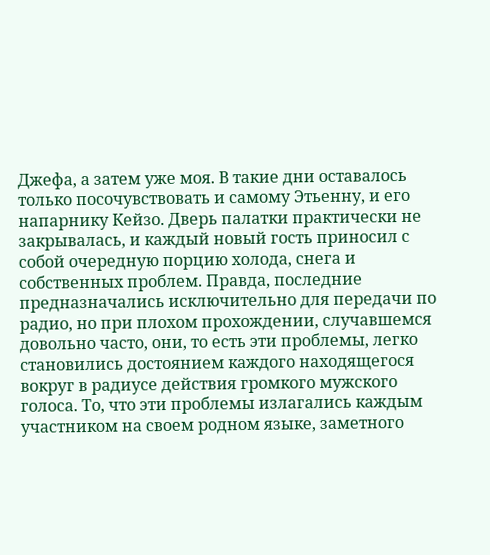Джефа, а затем уже моя. В такие дни оставалось только посочувствовать и самому Этьенну, и его напарнику Кейзо. Дверь палатки практически не закрывалась, и каждый новый гость приносил с собой очередную порцию холода, снега и собственных проблем. Правда, последние предназначались исключительно для передачи по радио, но при плохом прохождении, случавшемся довольно часто, они, то есть эти проблемы, легко становились достоянием каждого находящегося вокруг в радиусе действия громкого мужского голоса. То, что эти проблемы излагались каждым участником на своем родном языке, заметного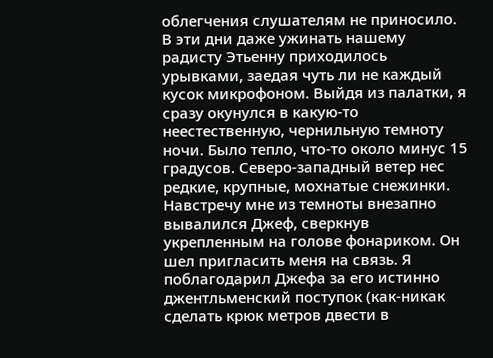облегчения слушателям не приносило. В эти дни даже ужинать нашему радисту Этьенну приходилось урывками, заедая чуть ли не каждый кусок микрофоном. Выйдя из палатки, я сразу окунулся в какую-то неестественную, чернильную темноту ночи. Было тепло, что-то около минус 15 градусов. Северо-западный ветер нес редкие, крупные, мохнатые снежинки. Навстречу мне из темноты внезапно вывалился Джеф, сверкнув укрепленным на голове фонариком. Он шел пригласить меня на связь. Я поблагодарил Джефа за его истинно джентльменский поступок (как-никак сделать крюк метров двести в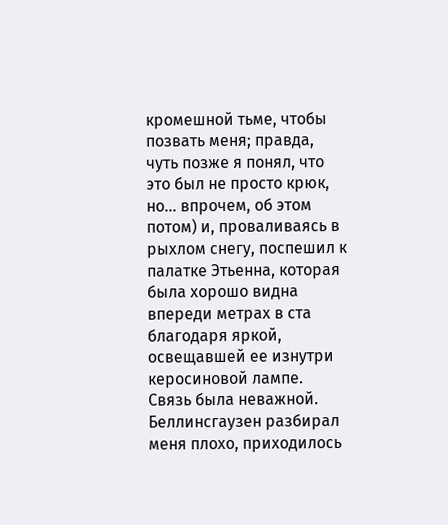кромешной тьме, чтобы позвать меня; правда, чуть позже я понял, что это был не просто крюк, но… впрочем, об этом потом) и, проваливаясь в рыхлом снегу, поспешил к палатке Этьенна, которая была хорошо видна впереди метрах в ста благодаря яркой, освещавшей ее изнутри керосиновой лампе. Связь была неважной. Беллинсгаузен разбирал меня плохо, приходилось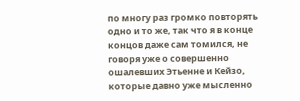по многу раз громко повторять одно и то же, так что я в конце концов даже сам томился, не говоря уже о совершенно ошалевших Этьенне и Кейзо, которые давно уже мысленно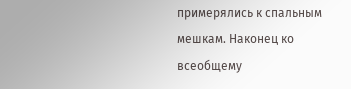примерялись к спальным мешкам. Наконец ко всеобщему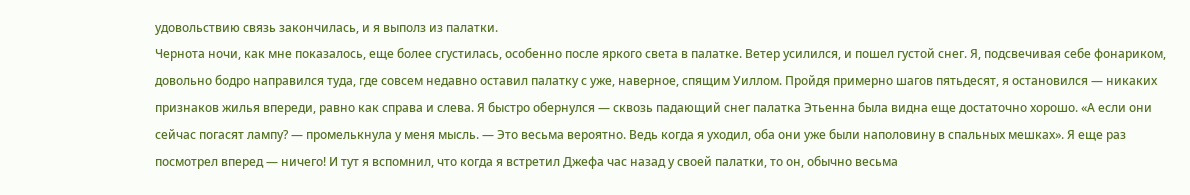удовольствию связь закончилась, и я выполз из палатки.
Чернота ночи, как мне показалось, еще более сгустилась, особенно после яркого света в палатке. Ветер усилился, и пошел густой снег. Я, подсвечивая себе фонариком, довольно бодро направился туда, где совсем недавно оставил палатку с уже, наверное, спящим Уиллом. Пройдя примерно шагов пятьдесят, я остановился — никаких признаков жилья впереди, равно как справа и слева. Я быстро обернулся — сквозь падающий снег палатка Этьенна была видна еще достаточно хорошо. «А если они сейчас погасят лампу? — промелькнула у меня мысль. — Это весьма вероятно. Ведь когда я уходил, оба они уже были наполовину в спальных мешках». Я еще раз посмотрел вперед — ничего! И тут я вспомнил, что когда я встретил Джефа час назад у своей палатки, то он, обычно весьма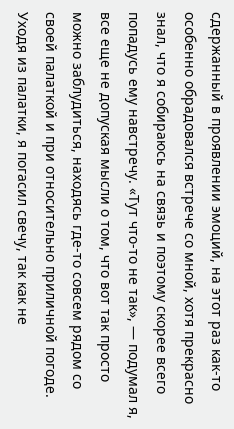сдержанный в проявлении эмоций, на этот раз как-то особенно обрадовался встрече со мной, хотя прекрасно знал, что я собираюсь на связь и поэтому скорее всего попадусь ему навстречу. «Тут что-то не так», — подумал я, все еще не допуская мысли о том, что вот так просто можно заблудиться, находясь где-то совсем рядом со своей палаткой и при относительно приличной погоде. Уходя из палатки, я погасил свечу, так как не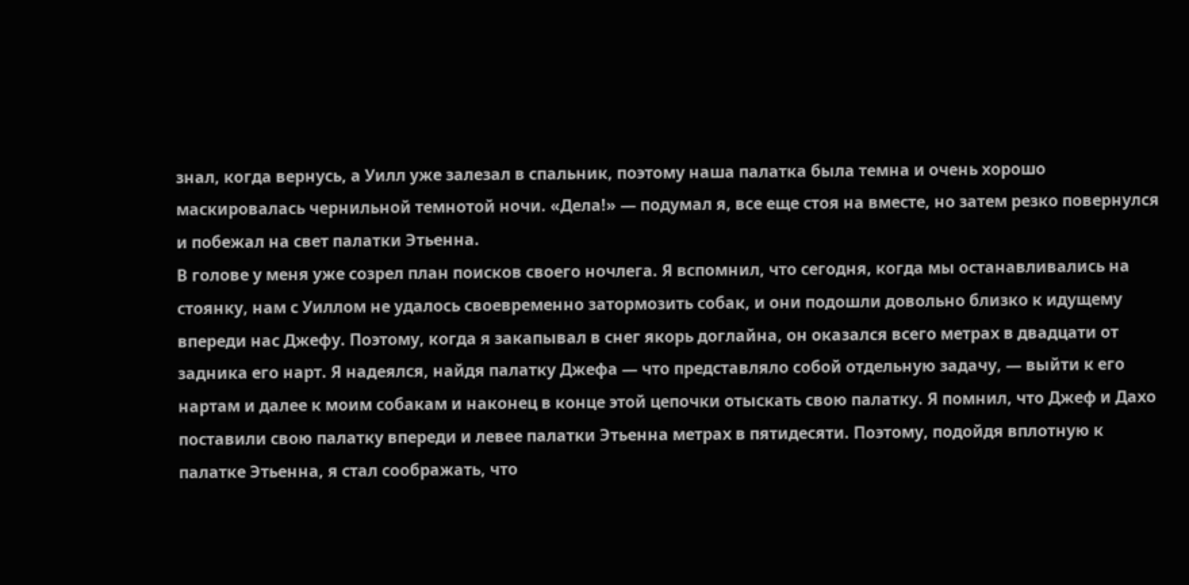знал, когда вернусь, а Уилл уже залезал в спальник, поэтому наша палатка была темна и очень хорошо маскировалась чернильной темнотой ночи. «Дела!» — подумал я, все еще стоя на вместе, но затем резко повернулся и побежал на свет палатки Этьенна.
В голове у меня уже созрел план поисков своего ночлега. Я вспомнил, что сегодня, когда мы останавливались на стоянку, нам с Уиллом не удалось своевременно затормозить собак, и они подошли довольно близко к идущему впереди нас Джефу. Поэтому, когда я закапывал в снег якорь доглайна, он оказался всего метрах в двадцати от задника его нарт. Я надеялся, найдя палатку Джефа — что представляло собой отдельную задачу, — выйти к его нартам и далее к моим собакам и наконец в конце этой цепочки отыскать свою палатку. Я помнил, что Джеф и Дахо поставили свою палатку впереди и левее палатки Этьенна метрах в пятидесяти. Поэтому, подойдя вплотную к палатке Этьенна, я стал соображать, что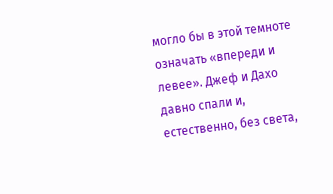могло бы в этой темноте означать «впереди и левее». Джеф и Дахо давно спали и, естественно, без света,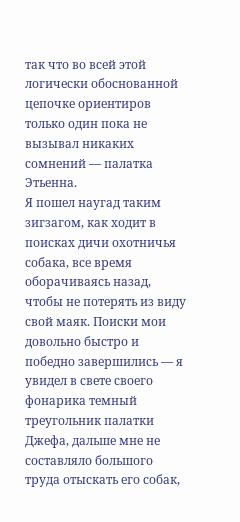так что во всей этой логически обоснованной цепочке ориентиров только один пока не вызывал никаких сомнений — палатка Этьенна.
Я пошел наугад таким зигзагом, как ходит в поисках дичи охотничья собака, все время оборачиваясь назад, чтобы не потерять из виду свой маяк. Поиски мои довольно быстро и победно завершились — я увидел в свете своего фонарика темный треугольник палатки Джефа, дальше мне не составляло большого труда отыскать его собак,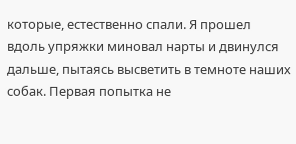которые, естественно спали. Я прошел вдоль упряжки миновал нарты и двинулся дальше, пытаясь высветить в темноте наших собак. Первая попытка не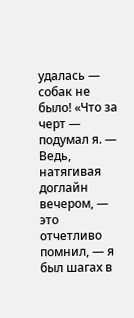удалась — собак не было! «Что за черт — подумал я. — Ведь, натягивая доглайн вечером, — это отчетливо помнил, — я был шагах в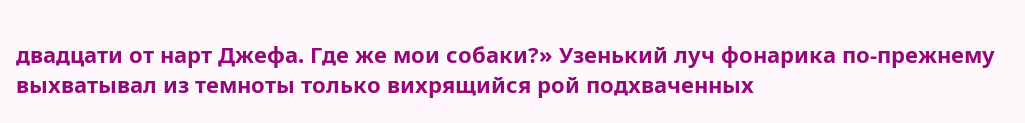двадцати от нарт Джефа. Где же мои собаки?» Узенький луч фонарика по-прежнему выхватывал из темноты только вихрящийся рой подхваченных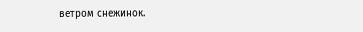ветром снежинок.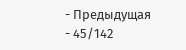- Предыдущая
- 45/142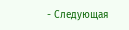- Следующая